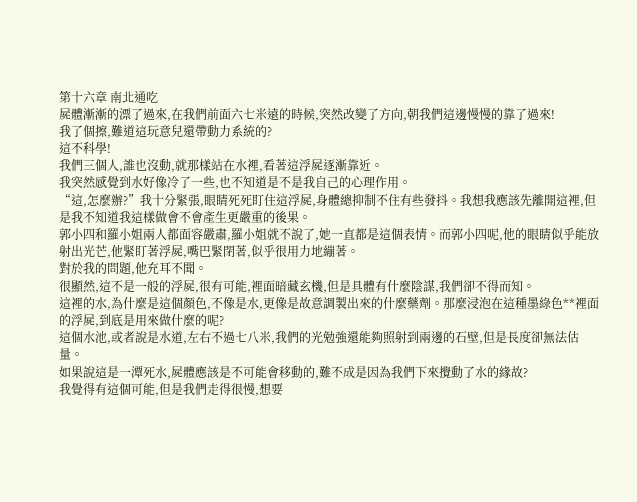第十六章 南北通吃
屍體漸漸的漂了過來,在我們前面六七米遠的時候,突然改變了方向,朝我們這邊慢慢的靠了過來!
我了個擦,難道這玩意兒還帶動力系統的?
這不科學!
我們三個人,誰也沒動,就那樣站在水裡,看著這浮屍逐漸靠近。
我突然感覺到水好像冷了一些,也不知道是不是我自己的心理作用。
“這,怎麼辦?”我十分緊張,眼睛死死盯住這浮屍,身體總抑制不住有些發抖。我想我應該先離開這裡,但是我不知道我這樣做會不會產生更嚴重的後果。
郭小四和羅小姐兩人都面容嚴肅,羅小姐就不說了,她一直都是這個表情。而郭小四呢,他的眼睛似乎能放射出光芒,他緊盯著浮屍,嘴巴緊閉著,似乎很用力地繃著。
對於我的問題,他充耳不聞。
很顯然,這不是一般的浮屍,很有可能,裡面暗藏玄機,但是具體有什麼陰謀,我們卻不得而知。
這裡的水,為什麼是這個顏色,不像是水,更像是故意調製出來的什麼藥劑。那麼浸泡在這種墨綠色**裡面的浮屍,到底是用來做什麼的呢?
這個水池,或者說是水道,左右不過七八米,我們的光勉強還能夠照射到兩邊的石壁,但是長度卻無法估量。
如果說這是一潭死水,屍體應該是不可能會移動的,難不成是因為我們下來攪動了水的緣故?
我覺得有這個可能,但是我們走得很慢,想要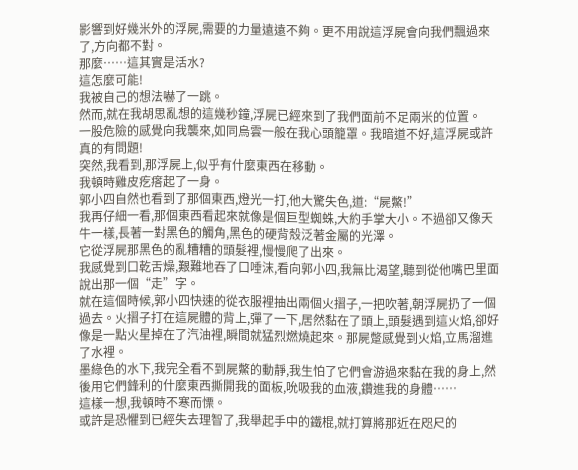影響到好幾米外的浮屍,需要的力量遠遠不夠。更不用說這浮屍會向我們飄過來了,方向都不對。
那麼……這其實是活水?
這怎麼可能!
我被自己的想法嚇了一跳。
然而,就在我胡思亂想的這幾秒鐘,浮屍已經來到了我們面前不足兩米的位置。
一股危險的感覺向我襲來,如同烏雲一般在我心頭籠罩。我暗道不好,這浮屍或許真的有問題!
突然,我看到,那浮屍上,似乎有什麼東西在移動。
我頓時雞皮疙瘩起了一身。
郭小四自然也看到了那個東西,燈光一打,他大驚失色,道:“屍鱉!”
我再仔細一看,那個東西看起來就像是個巨型蜘蛛,大約手掌大小。不過卻又像天牛一樣,長著一對黑色的觸角,黑色的硬背殼泛著金屬的光澤。
它從浮屍那黑色的亂糟糟的頭髮裡,慢慢爬了出來。
我感覺到口乾舌燥,艱難地吞了口唾沫,看向郭小四,我無比渴望,聽到從他嘴巴里面說出那一個“走”字。
就在這個時候,郭小四快速的從衣服裡抽出兩個火摺子,一把吹著,朝浮屍扔了一個過去。火摺子打在這屍體的背上,彈了一下,居然黏在了頭上,頭髮遇到這火焰,卻好像是一點火星掉在了汽油裡,瞬間就猛烈燃燒起來。那屍蹩感覺到火焰,立馬溜進了水裡。
墨綠色的水下,我完全看不到屍鱉的動靜,我生怕了它們會游過來黏在我的身上,然後用它們鋒利的什麼東西撕開我的面板,吮吸我的血液,鑽進我的身體……
這樣一想,我頓時不寒而慄。
或許是恐懼到已經失去理智了,我舉起手中的鐵棍,就打算將那近在咫尺的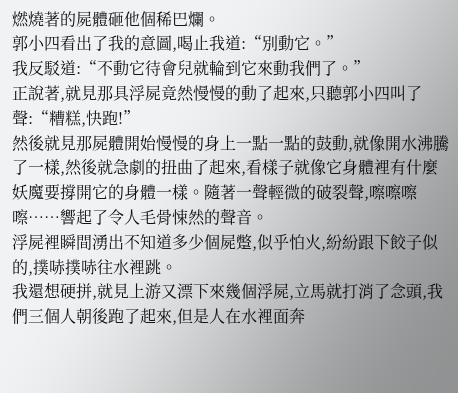燃燒著的屍體砸他個稀巴爛。
郭小四看出了我的意圖,喝止我道:“別動它。”
我反駁道:“不動它待會兒就輪到它來動我們了。”
正說著,就見那具浮屍竟然慢慢的動了起來,只聽郭小四叫了聲:“糟糕,快跑!”
然後就見那屍體開始慢慢的身上一點一點的鼓動,就像開水沸騰了一樣,然後就急劇的扭曲了起來,看樣子就像它身體裡有什麼妖魔要撐開它的身體一樣。隨著一聲輕微的破裂聲,嚓嚓嚓嚓……響起了令人毛骨悚然的聲音。
浮屍裡瞬間湧出不知道多少個屍蹩,似乎怕火,紛紛跟下餃子似的,撲哧撲哧往水裡跳。
我還想硬拼,就見上游又漂下來幾個浮屍,立馬就打消了念頭,我們三個人朝後跑了起來,但是人在水裡面奔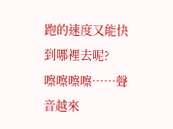跑的速度又能快到哪裡去呢?
嚓嚓嚓嚓……聲音越來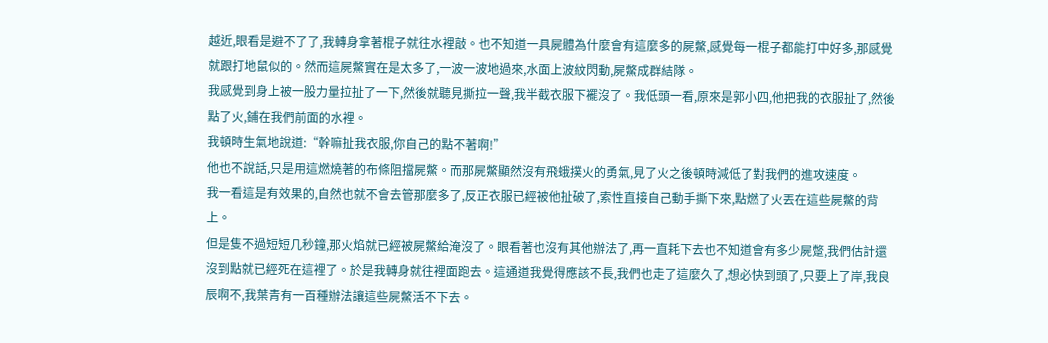越近,眼看是避不了了,我轉身拿著棍子就往水裡敲。也不知道一具屍體為什麼會有這麼多的屍鱉,感覺每一棍子都能打中好多,那感覺就跟打地鼠似的。然而這屍鱉實在是太多了,一波一波地過來,水面上波紋閃動,屍鱉成群結隊。
我感覺到身上被一股力量拉扯了一下,然後就聽見撕拉一聲,我半截衣服下襬沒了。我低頭一看,原來是郭小四,他把我的衣服扯了,然後點了火,鋪在我們前面的水裡。
我頓時生氣地說道:“幹嘛扯我衣服,你自己的點不著啊!”
他也不說話,只是用這燃燒著的布條阻擋屍鱉。而那屍鱉顯然沒有飛蛾撲火的勇氣,見了火之後頓時減低了對我們的進攻速度。
我一看這是有效果的,自然也就不會去管那麼多了,反正衣服已經被他扯破了,索性直接自己動手撕下來,點燃了火丟在這些屍鱉的背上。
但是隻不過短短几秒鐘,那火焰就已經被屍鱉給淹沒了。眼看著也沒有其他辦法了,再一直耗下去也不知道會有多少屍蹩,我們估計還沒到點就已經死在這裡了。於是我轉身就往裡面跑去。這通道我覺得應該不長,我們也走了這麼久了,想必快到頭了,只要上了岸,我良辰啊不,我葉青有一百種辦法讓這些屍鱉活不下去。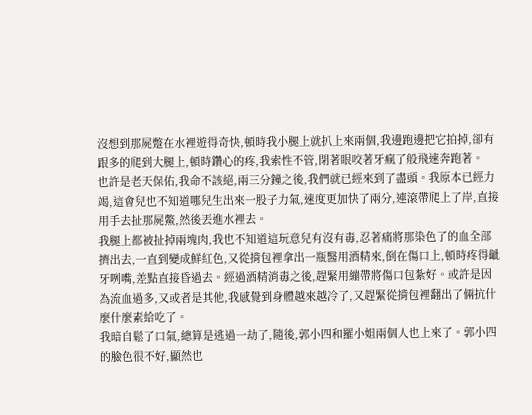沒想到那屍蹩在水裡遊得奇快,頓時我小腿上就扒上來兩個,我邊跑邊把它拍掉,卻有跟多的爬到大腿上,頓時鑽心的疼,我索性不管,閉著眼咬著牙瘋了般飛速奔跑著。
也許是老天保佑,我命不該絕,兩三分鐘之後,我們就已經來到了盡頭。我原本已經力竭,這會兒也不知道哪兒生出來一股子力氣,速度更加快了兩分,連滾帶爬上了岸,直接用手去扯那屍鱉,然後丟進水裡去。
我腿上都被扯掉兩塊肉,我也不知道這玩意兒有沒有毒,忍著痛將那染色了的血全部擠出去,一直到變成鮮紅色,又從揹包裡拿出一瓶醫用酒精來,倒在傷口上,頓時疼得齜牙咧嘴,差點直接昏過去。經過酒精消毒之後,趕緊用繃帶將傷口包紮好。或許是因為流血過多,又或者是其他,我感覺到身體越來越冷了,又趕緊從揹包裡翻出了倆抗什麼什麼素給吃了。
我暗自鬆了口氣,總算是逃過一劫了,隨後,郭小四和羅小姐兩個人也上來了。郭小四的臉色很不好,顯然也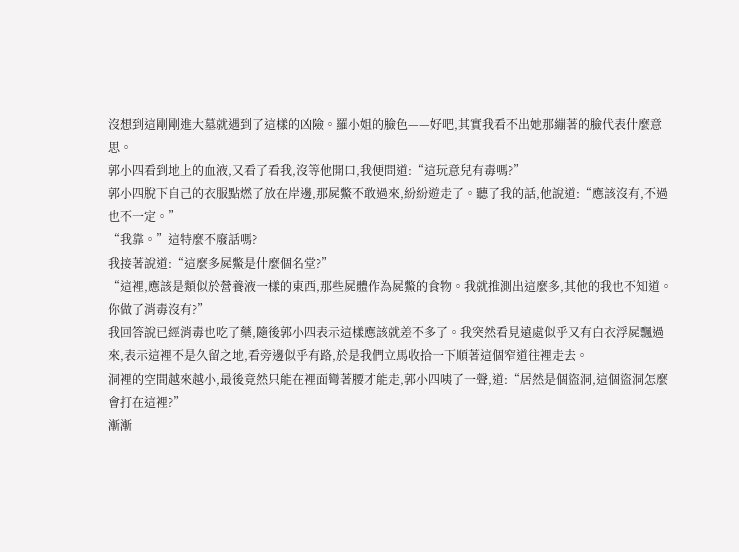沒想到這剛剛進大墓就遇到了這樣的凶險。羅小姐的臉色——好吧,其實我看不出她那繃著的臉代表什麼意思。
郭小四看到地上的血液,又看了看我,沒等他開口,我便問道:“這玩意兒有毒嗎?”
郭小四脫下自己的衣服點燃了放在岸邊,那屍鱉不敢過來,紛紛遊走了。聽了我的話,他說道:“應該沒有,不過也不一定。”
“我靠。”這特麼不廢話嗎?
我接著說道:“這麼多屍鱉是什麼個名堂?”
“這裡,應該是類似於營養液一樣的東西,那些屍體作為屍鱉的食物。我就推測出這麼多,其他的我也不知道。你做了消毒沒有?”
我回答說已經消毒也吃了藥,隨後郭小四表示這樣應該就差不多了。我突然看見遠處似乎又有白衣浮屍飄過來,表示這裡不是久留之地,看旁邊似乎有路,於是我們立馬收拾一下順著這個窄道往裡走去。
洞裡的空間越來越小,最後竟然只能在裡面彎著腰才能走,郭小四咦了一聲,道:“居然是個盜洞,這個盜洞怎麼會打在這裡?”
漸漸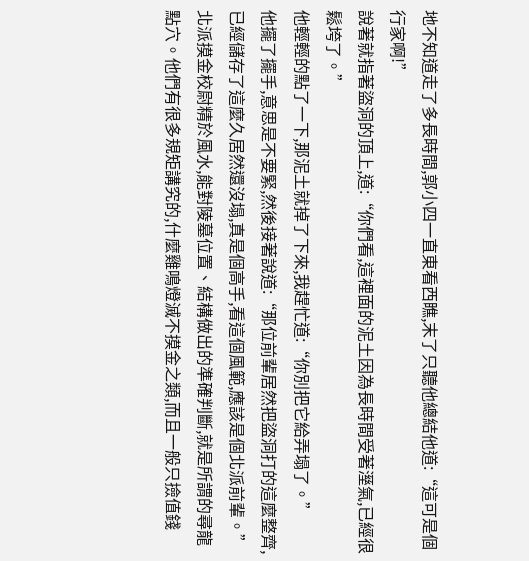地不知道走了多長時間,郭小四一直東看西瞧,末了只聽他總結他道:“這可是個行家啊!”
說著就指著盜洞的頂上,道:“你們看,這裡面的泥土因為長時間受著溼氣,已經很鬆垮了。”
他輕輕的點了一下,那泥土就掉了下來,我趕忙道:“你別把它給弄塌了。”
他擺了擺手,意思是不要緊,然後接著說道:“那位前輩居然把盜洞打的這麼整齊,已經儲存了這麼久居然還沒塌,真是個高手,看這個風範,應該是個北派前輩。”
北派摸金校尉精於風水,能對陵墓位置、結構做出的準確判斷,就是所謂的尋龍點穴。他們有很多規矩講究的,什麼雞鳴燈滅不摸金之類,而且一般只撿值錢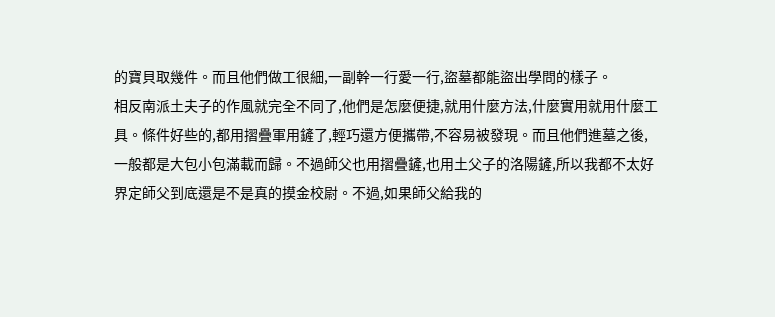的寶貝取幾件。而且他們做工很細,一副幹一行愛一行,盜墓都能盜出學問的樣子。
相反南派土夫子的作風就完全不同了,他們是怎麼便捷,就用什麼方法,什麼實用就用什麼工具。條件好些的,都用摺疊軍用鏟了,輕巧還方便攜帶,不容易被發現。而且他們進墓之後,一般都是大包小包滿載而歸。不過師父也用摺疊鏟,也用土父子的洛陽鏟,所以我都不太好界定師父到底還是不是真的摸金校尉。不過,如果師父給我的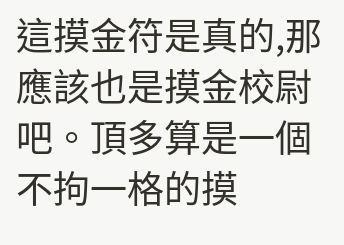這摸金符是真的,那應該也是摸金校尉吧。頂多算是一個不拘一格的摸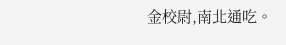金校尉,南北通吃。